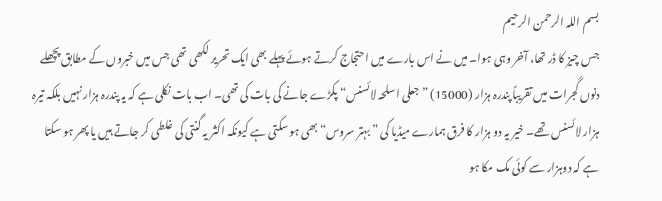بسم اللہ الرحمن الرحیم
جس چیز کا ڈر تھا، آخر وہی ہوا۔ میں نے اس بارے میں احتجاج کرتے ہوئے پہلے بھی ایک تحریر لکھی تھی جس میں خبروں کے مطابق پچھلے دنوں گجرات میں تقریباً پندرہ ہزار (15000) ”جعلی اسلحہ لائسنس“ پکڑے جانے کی بات کی تھی۔ اب بات نکلی ہے کہ یہ پندرہ ہزار نہیں بلکہ تیرہ ہزار لائسنس تھے۔ خیر یہ دو ہزار کا فرق ہمارے میڈیا کی ”بہتر سروس“ بھی ہو سکتی ہے کیونکہ اکثر یہ گنتی کی غلطی کر جاتے ہیں یا پھر ہو سکتا ہے کہ دوہزار سے کوئی مک مکا ہو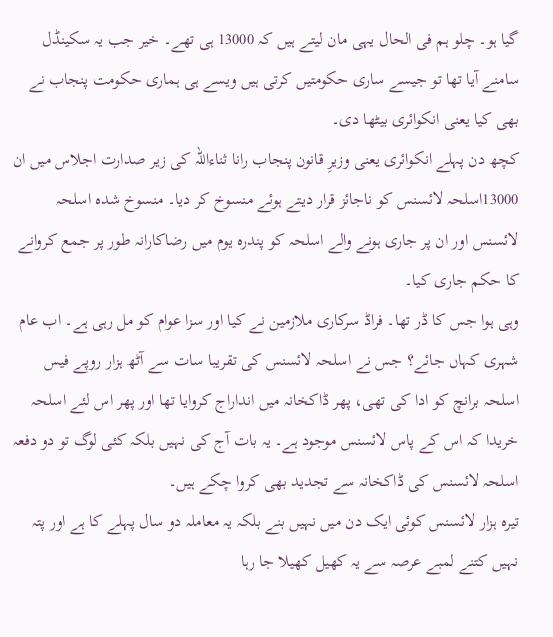گیا ہو۔ چلو ہم فی الحال یہی مان لیتے ہیں کہ 13000 ہی تھے۔ خیر جب یہ سکینڈل سامنے آیا تھا تو جیسے ساری حکومتیں کرتی ہیں ویسے ہی ہماری حکومت پنجاب نے بھی کیا یعنی انکوائری بیٹھا دی۔
کچھ دن پہلے انکوائری یعنی وزیرِ قانون پنجاب رانا ثناءاللہ کی زیر صدارت اجلاس میں ان 13000اسلحہ لائسنس کو ناجائز قرار دیتے ہوئے منسوخ کر دیا۔ منسوخ شدہ اسلحہ لائسنس اور ان پر جاری ہونے والے اسلحہ کو پندرہ یوم میں رضاکارانہ طور پر جمع کروانے کا حکم جاری کیا۔
وہی ہوا جس کا ڈر تھا۔ فراڈ سرکاری ملازمین نے کیا اور سزا عوام کو مل رہی ہے۔ اب عام شہری کہاں جائے؟ جس نے اسلحہ لائسنس کی تقریبا سات سے آٹھ ہزار روپے فیس اسلحہ برانچ کو ادا کی تھی، پھر ڈاکخانہ میں انداراج کروایا تھا اور پھر اس لئے اسلحہ خریدا کہ اس کے پاس لائسنس موجود ہے۔ یہ بات آج کی نہیں بلکہ کئی لوگ تو دو دفعہ اسلحہ لائسنس کی ڈاکخانہ سے تجدید بھی کروا چکے ہیں۔
تیرہ ہزار لائسنس کوئی ایک دن میں نہیں بنے بلکہ یہ معاملہ دو سال پہلے کا ہے اور پتہ نہیں کتنے لمبے عرصہ سے یہ کھیل کھیلا جا رہا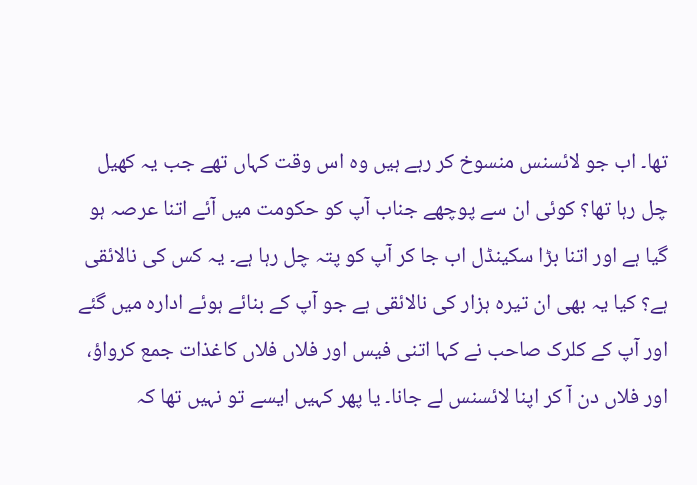تھا۔ اب جو لائسنس منسوخ کر رہے ہیں وہ اس وقت کہاں تھے جب یہ کھیل چل رہا تھا؟ کوئی ان سے پوچھے جناب آپ کو حکومت میں آئے اتنا عرصہ ہو گیا ہے اور اتنا بڑا سکینڈل اب جا کر آپ کو پتہ چل رہا ہے۔ یہ کس کی نالائقی ہے؟ کیا یہ بھی ان تیرہ ہزار کی نالائقی ہے جو آپ کے بنائے ہوئے ادارہ میں گئے اور آپ کے کلرک صاحب نے کہا اتنی فیس اور فلاں فلاں کاغذات جمع کرواؤ، اور فلاں دن آ کر اپنا لائسنس لے جانا۔ یا پھر کہیں ایسے تو نہیں تھا کہ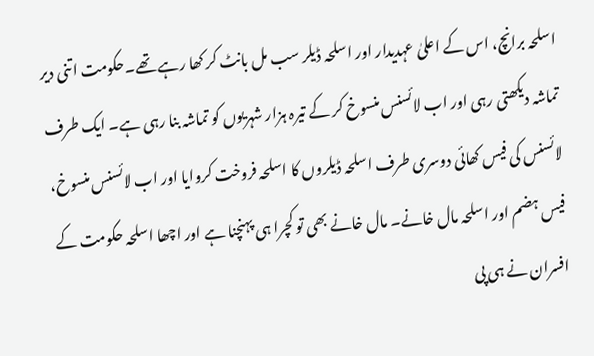اسلحہ برانچ، اس کے اعلیٰ عہدیدار اور اسلحہ ڈیلر سب مل بانٹ کر کھا رہے تھے۔حکومت اتنی دیر تماشہ دیکھتی رہی اور اب لائسنس منسوخ کر کے تیرہ ہزار شہریوں کو تماشہ بنا رہی ہے۔ ایک طرف لائسنس کی فیس کھائی دوسری طرف اسلحہ ڈیلروں کا اسلحہ فروخت کروایا اور اب لائسنس منسوخ، فیس ہضم اور اسلحہ مال خانے۔ مال خانے بھی تو کچرا ہی پہنچنا ہے اور اچھا اسلحہ حکومت کے افسران نے ہی پی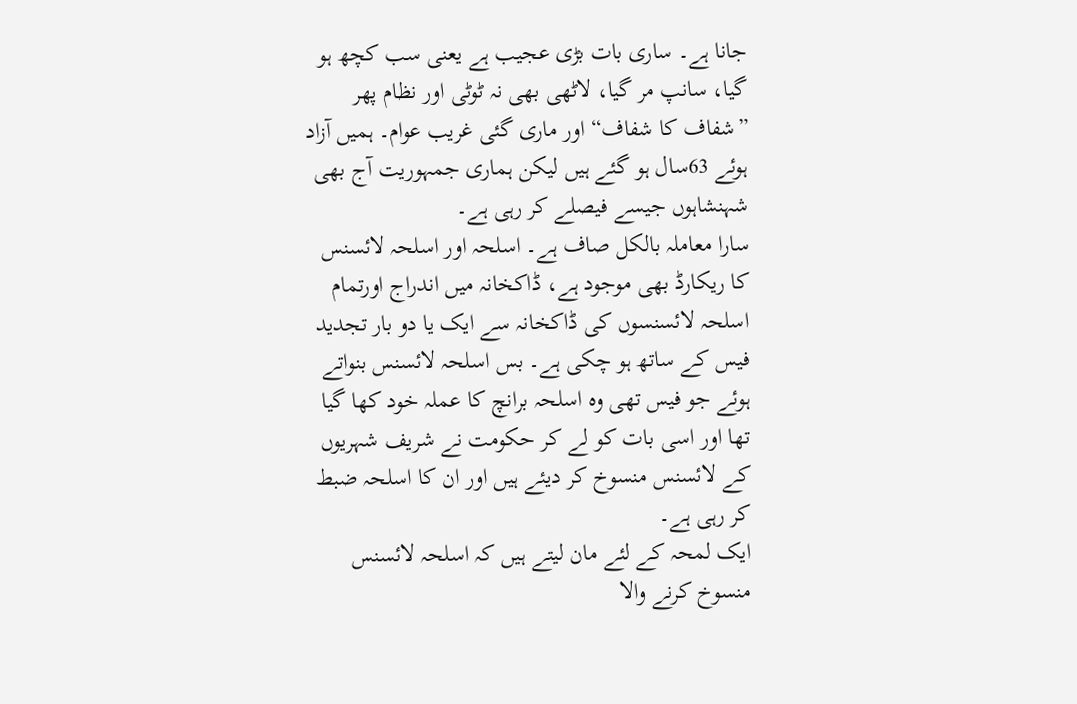جانا ہے۔ ساری بات بڑی عجیب ہے یعنی سب کچھ ہو گیا، سانپ مر گیا، لاٹھی بھی نہ ٹوٹی اور نظام پھر ”شفاف کا شفاف“ اور ماری گئی غریب عوام۔ ہمیں آزاد ہوئے 63سال ہو گئے ہیں لیکن ہماری جمہوریت آج بھی شہنشاہوں جیسے فیصلے کر رہی ہے۔
سارا معاملہ بالکل صاف ہے۔ اسلحہ اور اسلحہ لائسنس کا ریکارڈ بھی موجود ہے، ڈاکخانہ میں اندراج اورتمام اسلحہ لائسنسوں کی ڈاکخانہ سے ایک یا دو بار تجدید فیس کے ساتھ ہو چکی ہے۔ بس اسلحہ لائسنس بنواتے ہوئے جو فیس تھی وہ اسلحہ برانچ کا عملہ خود کھا گیا تھا اور اسی بات کو لے کر حکومت نے شریف شہریوں کے لائسنس منسوخ کر دیئے ہیں اور ان کا اسلحہ ضبط کر رہی ہے۔
ایک لمحہ کے لئے مان لیتے ہیں کہ اسلحہ لائسنس منسوخ کرنے والا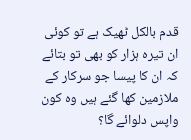قدم بالکل ٹھیک ہے تو کوئی ان تیرہ ہزار کو بھی تو بتائے کہ ان کا پیسا جو سرکار کے ملازمین کھا گئے ہیں وہ کون واپس دلوائے گا؟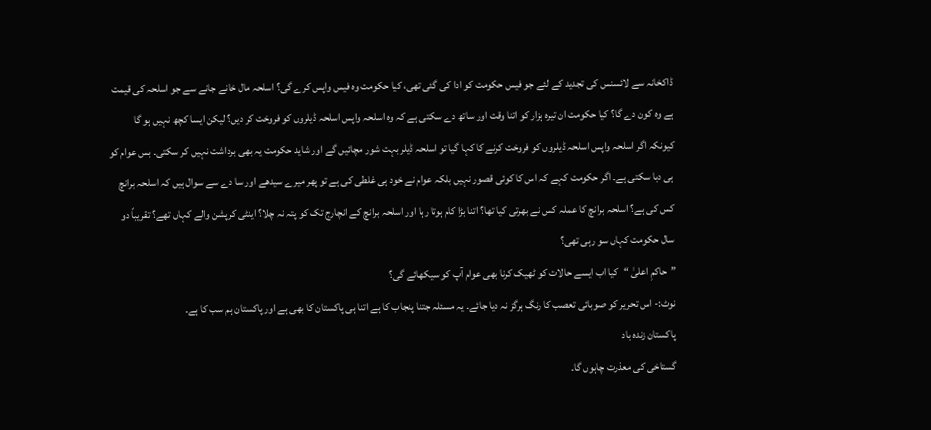ڈاکخانہ سے لائسنس کی تجدید کے لئے جو فیس حکومت کو ادا کی گئی تھی، کیا حکومت وہ فیس واپس کرے گی؟ اسلحہ مال خانے جانے سے جو اسلحہ کی قیمت ہے وہ کون دے گا؟ کیا حکومت ان تیرہ ہزار کو اتنا وقت اور ساتھ دے سکتی ہے کہ وہ اسلحہ واپس اسلحہ ڈیلروں کو فروخت کر دیں؟ لیکن ایسا کچھ نہیں ہو گا کیونکہ اگر اسلحہ واپس اسلحہ ڈیلروں کو فروخت کرنے کا کہا گیا تو اسلحہ ڈیلر بہت شور مچائیں گے اور شاید حکومت یہ بھی برداشت نہیں کر سکتی۔ بس عوام کو ہی دبا سکتی ہے۔ اگر حکومت کہے کہ اس کا کوئی قصور نہیں بلکہ عوام نے خود ہی غلطی کی ہے تو پھر میرے سیدھے اور سا دے سے سوال ہیں کہ اسلحہ برانچ کس کی ہے؟ اسلحہ برانچ کا عملہ کس نے بھرتی کیا تھا؟ اتنا بڑا کام ہوتا رہا اور اسلحہ برانچ کے انچارج تک کو پتہ نہ چلا؟ اینٹی کرپشن والے کہاں تھے؟ تقریباً دو سال حکومت کہاں سو رہی تھی؟
”حاکمِ اعلیٰ “کیا اب ایسے حالات کو ٹھیک کرنا بھی عوام آپ کو سیکھائے گی؟
نوٹ:- اس تحریر کو صوبائی تعصب کا رنگ ہرگز نہ دیا جائے۔ یہ مسئلہ جتنا پنجاب کا ہے اتنا ہی پاکستان کا بھی ہے اور پاکستان ہم سب کا ہے۔
پاکستان زندہ باد
گستاخی کی معذرت چاہوں گا۔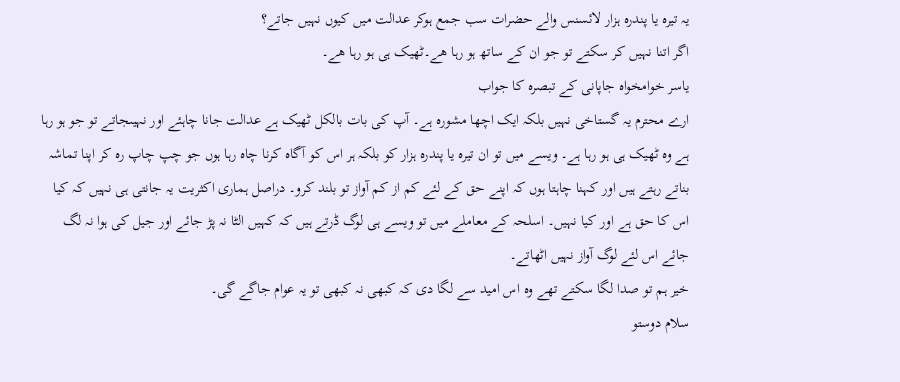یہ تیرہ یا پندرہ ہزار لائسنس والے حضرات سب جمع ہوکر عدالت میں کیوں نہیں جاتے؟
اگر اتنا نہیں کر سکتے تو جو ان کے ساتھ ہو رہا ھے۔ٹھیک ہی ہو رہا ھے۔
یاسر خوامخواہ جاپانی کے تبصرہ کا جواب
ارے محترم یہ گستاخی نہیں بلکہ ایک اچھا مشورہ ہے۔ آپ کی بات بالکل ٹھیک ہے عدالت جانا چاہئے اور نہیںجاتے تو جو ہو رہا ہے وہ ٹھیک ہی ہو رہا ہے۔ ویسے میں تو ان تیرہ یا پندرہ ہزار کو بلکہ ہر اس کو آگاہ کرنا چاہ رہا ہوں جو چپ چاپ رہ کر اپنا تماشہ بناتے رہتے ہیں اور کہنا چاہتا ہوں کہ اپنے حق کے لئے کم از کم آواز تو بلند کرو۔ دراصل ہماری اکثریت یہ جانتی ہی نہیں کہ کیا اس کا حق ہے اور کیا نہیں۔ اسلحہ کے معاملے میں تو ویسے ہی لوگ ڈرتے ہیں کہ کہیں الٹا نہ پڑ جائے اور جیل کی ہوا نہ لگ جائے اس لئے لوگ آواز نہیں اٹھاتے۔
خیر ہم تو صدا لگا سکتے تھے وہ اس امید سے لگا دی کہ کبھی نہ کبھی تو یہ عوام جاگے گی۔
سلام دوستو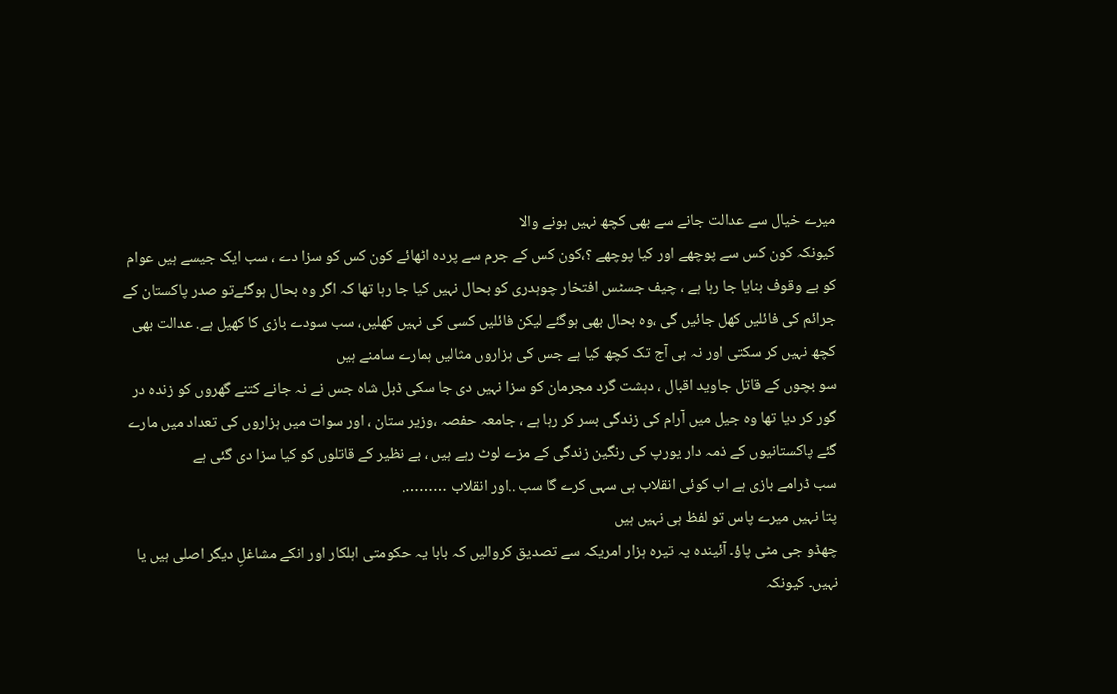میرے خیال سے عدالت جانے سے بھی کچھ نہیں ہونے والا
کیونکہ کون کس سے پوچھے اور کیا پوچھے ؟،کون کس کے جرم سے پردہ اٹھائے کون کس کو سزا دے ، سب ایک جیسے ہیں عوام کو بے وقوف بنایا جا رہا ہے ، چیف جسٹس افتخار چوہدری کو بحال نہیں کیا جا رہا تھا کہ اگر وہ بحال ہوگئےتو صدر پاکستان کے جرائم کی فائلیں کھل جائیں گی ،وہ بحال بھی ہوگئے لیکن فائلیں کسی کی نہیں کھلیں، سب سودے بازی کا کھیل ہے. عدالت بھی کچھ نہیں کر سکتی اور نہ ہی آج تک کچھ کیا ہے جس کی ہزاروں مثالیں ہمارے سامنے ہیں
سو بچوں کے قاتل جاوید اقبال ، دہشت گرد مجرمان کو سزا نہیں دی جا سکی ڈبل شاہ جس نے نہ جانے کتنے گھروں کو زندہ در گور کر دیا تھا وہ جیل میں آرام کی زندگی بسر کر رہا ہے ، جامعہ حفصہ ،وزیر ستان ، اور سوات میں ہزاروں کی تعداد میں مارے گئے پاکستانیوں کے ذمہ دار یورپ کی رنگین زندگی کے مزے لوٹ رہے ہیں ، بے نظیر کے قاتلوں کو کیا سزا دی گئی ہے
سب ڈرامے بازی ہے اب کوئی انقلاب ہی سہی کرے گا سب ..اور انقلاب ……….
پتا نہیں میرے پاس تو لفظ ہی نہیں ہیں
چھڈو جی مٹی پاؤ۔ آئیندہ یہ تیرہ ہزار امریکہ سے تصدیق کروالیں کہ بابا یہ حکومتی اہلکار اور انکے مشاغلِ دیگر اصلی ہیں یا نہیں۔ کیونکہ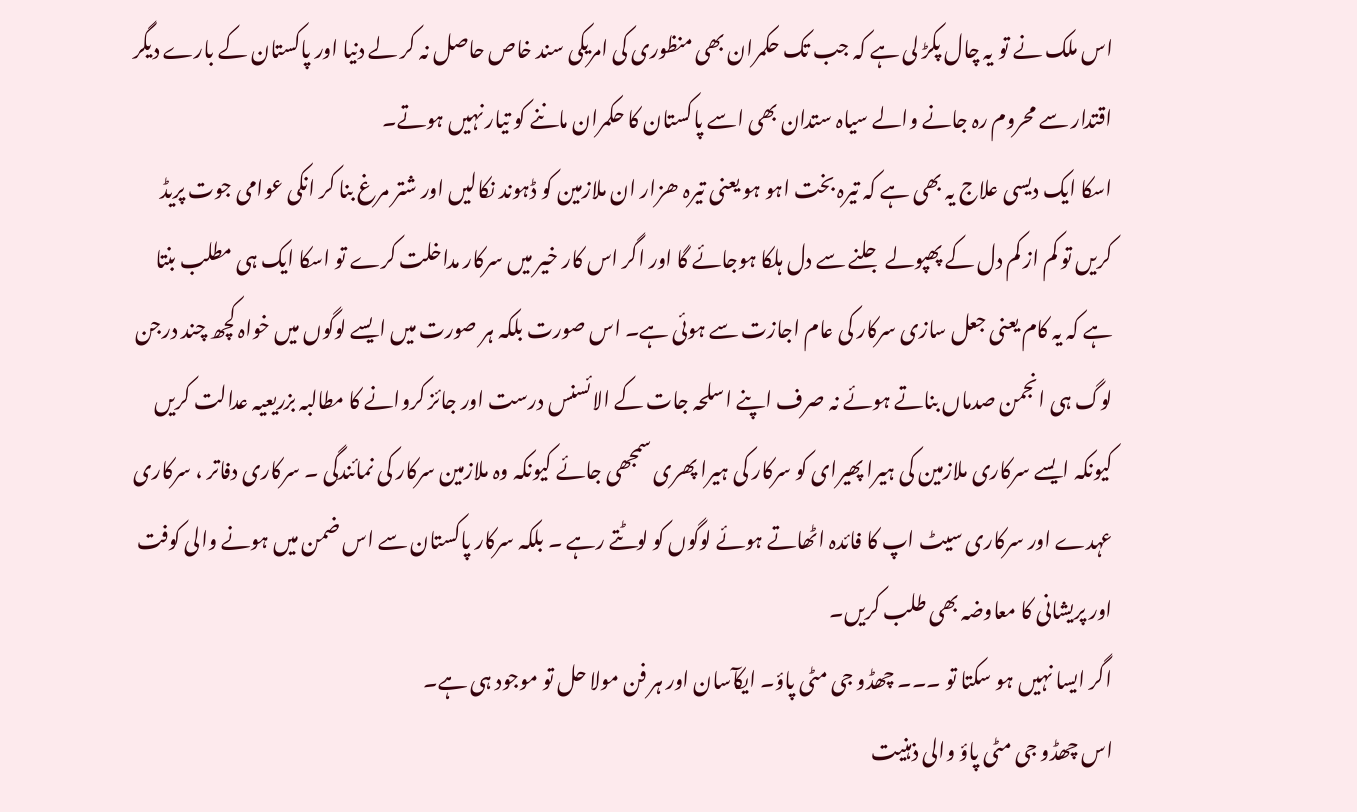اس ملک نے تو یہ چال پکڑ لی ہے کہ جب تک حکمران بھی منظوری کی امریکی سند خاص حاصل نہ کر لے دنیا اور پاکستان کے بارے دیگر اقتدار سے محروم رہ جانے والے سیاہ ستدان بھی اسے پاکستان کا حکمران ماننے کو تیار نہیں ہوتے۔
اسکا ایک دیسی علاج یہ بھی ہے کہ تیرہ بخت اہو ہو یعنی تیرہ ھزار ان ملازمین کو ڈہوند نکالیں اور شتر مرغ بنا کر انکی عوامی جوت پریڈ کریں تو کم از کم دل کے پھپولے جلنے سے دل ہلکا ہوجائے گا اور اگر اس کار خیر میں سرکار مداخلت کرے تو اسکا ایک ہی مطلب بنتا ہے کہ یہ کام یعنی جعل سازی سرکار کی عام اجازت سے ہوئی ہے۔ اس صورت بلکہ ہر صورت میں ایسے لوگوں میں خواہ کچھ چند درجن لوگ ہی انجمن صدماں بناتے ہوئے نہ صرف اپنے اسلحہ جات کے الائسنس درست اور جائز کروانے کا مطالبہ بزریعیہ عدالت کریں کیونکہ ایسے سرکاری ملازمین کی ہیرا پھیرای کو سرکار کی ہیرا پھری سمجھی جائے کیونکہ وہ ملازمین سرکار کی نمائندگی ۔ سرکاری دفاتر ، سرکاری عہدے اور سرکاری سیٹ اپ کا فائدہ اٹھاتے ہوئے لوگوں کو لوٹتے رہے ۔ بلکہ سرکار پاکستان سے اس ضمن میں ہونے والی کوفت اور پریشانی کا معاوضہ بھی طلب کریں۔
اگر ایسا نہیں ہو سکتا تو ۔۔۔ چھڈو جی مٹی پاؤ۔ ایکآسان اور ہر فن مولا حل تو موجود ہی ہے۔
اس چھڈو جی مٹی پاؤ والی ذہنیت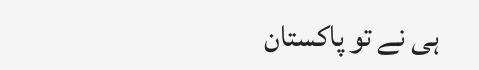ہی نے تو پاکستان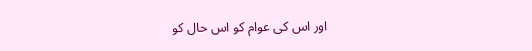اور اس کی عوام کو اس حال کو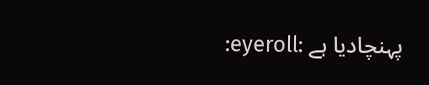پہنچادیا ہے :eyeroll: